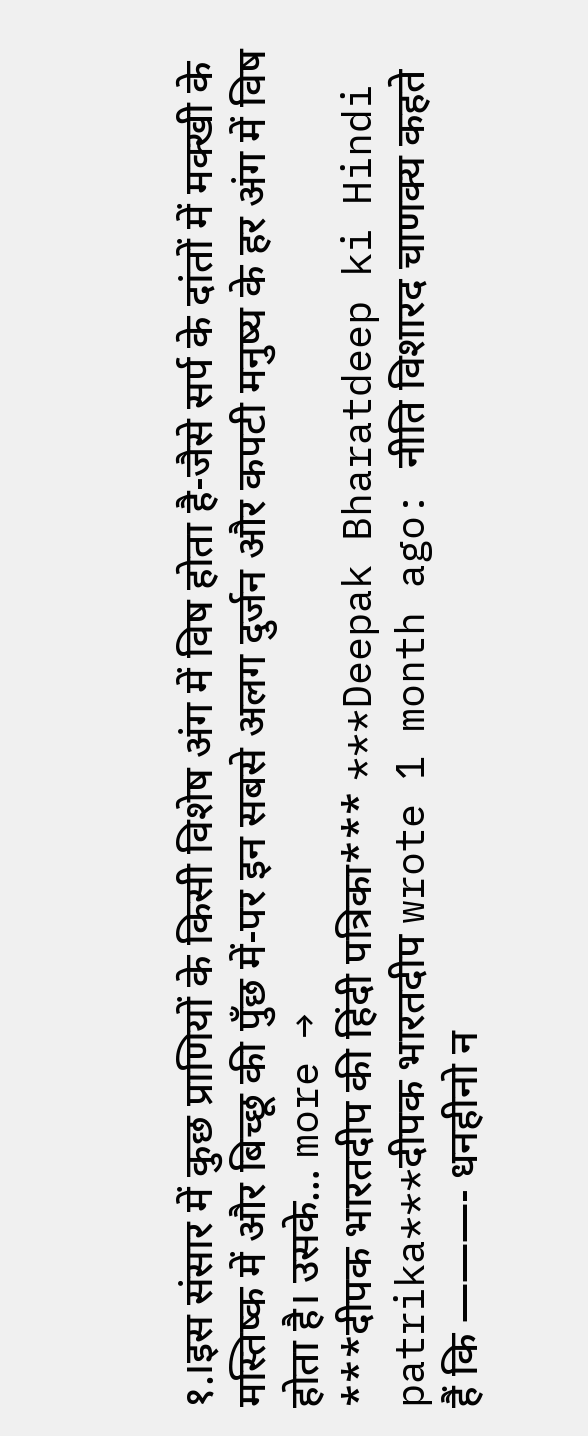१.।इस संसार में कुछ प्राणियों के किसी विशेष अंग में विष होता है-जैसे सर्प के दांतों में मक्खी के मस्तिष्क में और बिच्छू की पुँछ में-पर इन सबसे अलग दुर्जन और कपटी मनुष्य के हर अंग में विष होता है। उसके… more →
***दीपक भारतदीप की हिंदी पत्रिका*** ***Deepak Bharatdeep ki Hindi patrika***दीपक भारतदीप wrote 1 month ago: नीति विशारद चाणक्य कहते हैं कि ———- धनहीनो न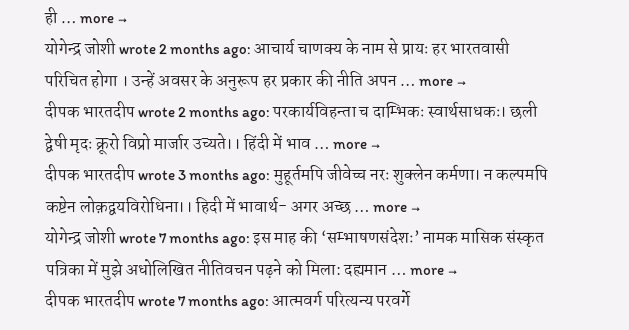ही … more →
योगेन्द्र जोशी wrote 2 months ago: आचार्य चाणक्य के नाम से प्रायः हर भारतवासी परिचित होगा । उन्हें अवसर के अनुरूप हर प्रकार की नीति अपन … more →
दीपक भारतदीप wrote 2 months ago: परकार्यविहन्ता च दाम्भिकः स्वार्थसाधकः। छली द्वेषी मृदः क्रूरो विप्रो मार्जार उच्यते।। हिंदी में भाव … more →
दीपक भारतदीप wrote 3 months ago: मुहूर्तमपि जीवेच्च नरः शुक्लेन कर्मणा। न कल्पमपि कष्टेन लोक़द्वयविरोधिना।। हिदी में भावार्थ- अगर अच्छ … more →
योगेन्द्र जोशी wrote 7 months ago: इस माह की ‘सम्भाषणसंदेशः’ नामक मासिक संस्कृत पत्रिका में मुझे अधोलिखित नीतिवचन पढ़ने को मिला: दह्यमान … more →
दीपक भारतदीप wrote 7 months ago: आत्मवर्ग परित्यन्य परवर्गे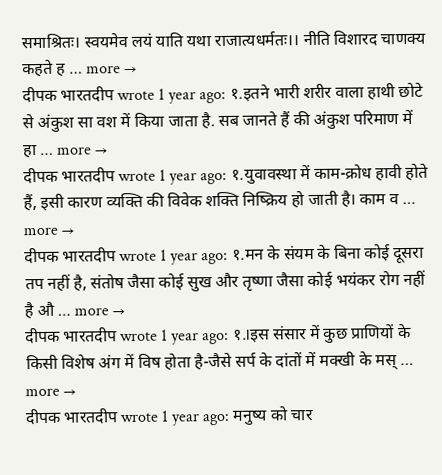समाश्रितः। स्वयमेव लयं याति यथा राजात्यधर्मतः।। नीति विशारद चाणक्य कहते ह … more →
दीपक भारतदीप wrote 1 year ago: १.इतने भारी शरीर वाला हाथी छोटे से अंकुश सा वश में किया जाता है. सब जानते हैं की अंकुश परिमाण में हा … more →
दीपक भारतदीप wrote 1 year ago: १.युवावस्था में काम-क्रोध हावी होते हैं, इसी कारण व्यक्ति की विवेक शक्ति निष्क्रिय हो जाती है। काम व … more →
दीपक भारतदीप wrote 1 year ago: १.मन के संयम के बिना कोई दूसरा तप नहीं है, संतोष जैसा कोई सुख और तृष्णा जैसा कोई भयंकर रोग नहीं है औ … more →
दीपक भारतदीप wrote 1 year ago: १.।इस संसार में कुछ प्राणियों के किसी विशेष अंग में विष होता है-जैसे सर्प के दांतों में मक्खी के मस् … more →
दीपक भारतदीप wrote 1 year ago: मनुष्य को चार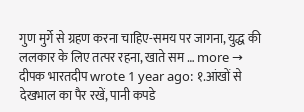गुण मुर्गे से ग्रहण करना चाहिए-समय पर जागना, युद्ध की ललकार के लिए तत्पर रहना, खाते सम … more →
दीपक भारतदीप wrote 1 year ago: १.आंखों से देखभाल का पैर रखें, पानी कपडे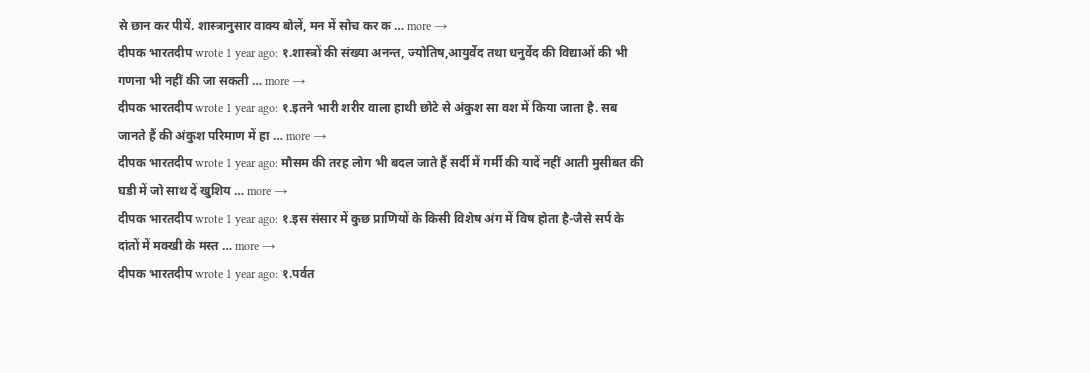से छान कर पीयें. शास्त्रानुसार वाक्य बोलें, मन में सोच कर क … more →
दीपक भारतदीप wrote 1 year ago: १.शास्त्रों की संख्या अनन्त, ज्योतिष,आयुर्वेद तथा धनुर्वेद की विद्याओं की भी गणना भी नहीं की जा सकती … more →
दीपक भारतदीप wrote 1 year ago: १.इतने भारी शरीर वाला हाथी छोटे से अंकुश सा वश में किया जाता है. सब जानते हैं की अंकुश परिमाण में हा … more →
दीपक भारतदीप wrote 1 year ago: मौसम की तरह लोग भी बदल जाते हैं सर्दी में गर्मी की यादें नहीं आती मुसीबत की घडी में जो साथ दें खुशिय … more →
दीपक भारतदीप wrote 1 year ago: १.इस संसार में कुछ प्राणियों के किसी विशेष अंग में विष होता है-जैसे सर्प के दांतों में मक्खी के मस्त … more →
दीपक भारतदीप wrote 1 year ago: १.पर्वत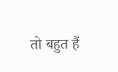तो बहुत हैं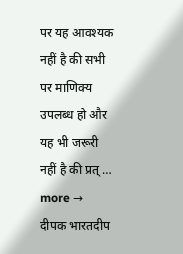पर यह आवश्यक नहीं है की सभी पर माणिक्य उपलब्ध हो और यह भी जरूरी नहीं है की प्रत् … more →
दीपक भारतदीप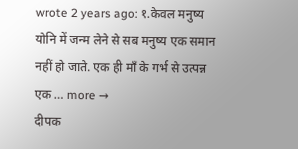wrote 2 years ago: १.केवल मनुष्य योनि में जन्म लेने से सब मनुष्य एक समान नहीं हो जाते. एक ही माँ के गर्भ से उत्पन्न एक … more →
दीपक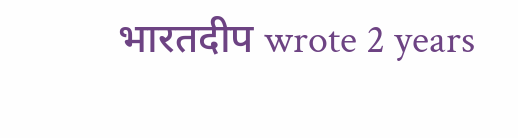भारतदीप wrote 2 years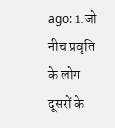ago: 1.जो नीच प्रवृति के लोग दूसरों के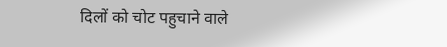दिलों को चोट पहुचाने वाले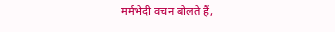मर्मभेदी वचन बोलते हैं,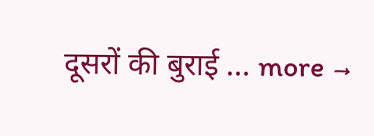दूसरों की बुराई … more →